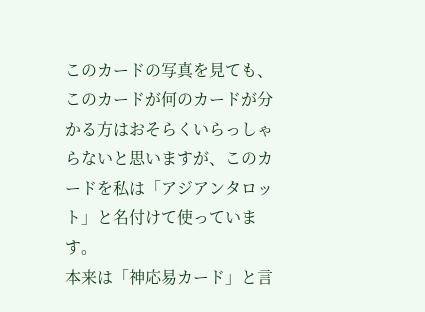このカードの写真を見ても、このカードが何のカードが分かる方はおそらくいらっしゃらないと思いますが、このカードを私は「アジアンタロット」と名付けて使っています。
本来は「神応易カード」と言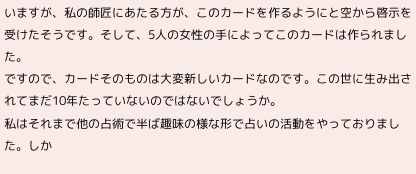いますが、私の師匠にあたる方が、このカードを作るようにと空から啓示を受けたそうです。そして、5人の女性の手によってこのカードは作られました。
ですので、カードそのものは大変新しいカードなのです。この世に生み出されてまだ10年たっていないのではないでしょうか。
私はそれまで他の占術で半ば趣味の様な形で占いの活動をやっておりました。しか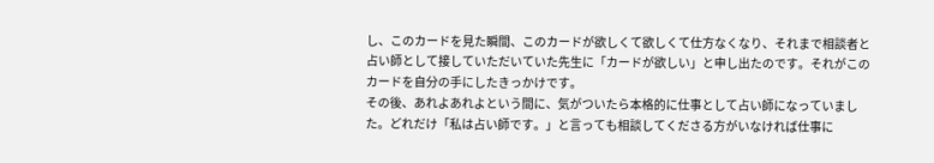し、このカードを見た瞬間、このカードが欲しくて欲しくて仕方なくなり、それまで相談者と占い師として接していただいていた先生に「カードが欲しい」と申し出たのです。それがこのカードを自分の手にしたきっかけです。
その後、あれよあれよという間に、気がついたら本格的に仕事として占い師になっていました。どれだけ「私は占い師です。」と言っても相談してくださる方がいなければ仕事に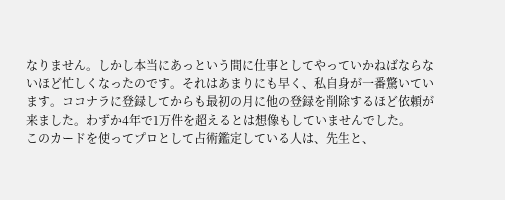なりません。しかし本当にあっという間に仕事としてやっていかねばならないほど忙しくなったのです。それはあまりにも早く、私自身が一番驚いています。ココナラに登録してからも最初の月に他の登録を削除するほど依頼が来ました。わずか4年で1万件を超えるとは想像もしていませんでした。
このカードを使ってプロとして占術鑑定している人は、先生と、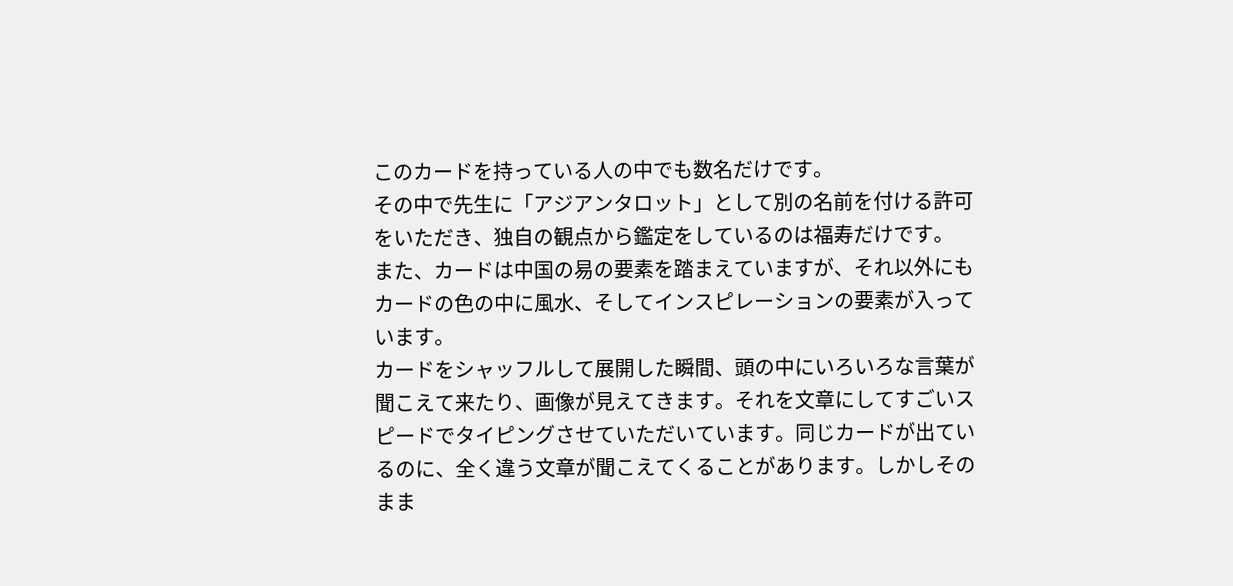このカードを持っている人の中でも数名だけです。
その中で先生に「アジアンタロット」として別の名前を付ける許可をいただき、独自の観点から鑑定をしているのは福寿だけです。
また、カードは中国の易の要素を踏まえていますが、それ以外にもカードの色の中に風水、そしてインスピレーションの要素が入っています。
カードをシャッフルして展開した瞬間、頭の中にいろいろな言葉が聞こえて来たり、画像が見えてきます。それを文章にしてすごいスピードでタイピングさせていただいています。同じカードが出ているのに、全く違う文章が聞こえてくることがあります。しかしそのまま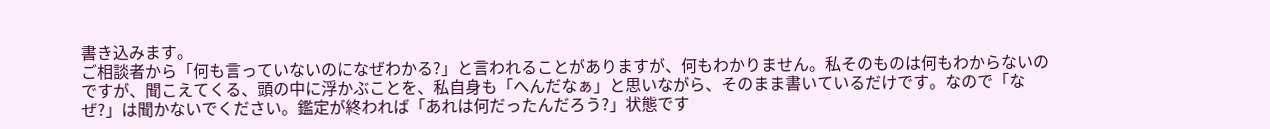書き込みます。
ご相談者から「何も言っていないのになぜわかる?」と言われることがありますが、何もわかりません。私そのものは何もわからないのですが、聞こえてくる、頭の中に浮かぶことを、私自身も「へんだなぁ」と思いながら、そのまま書いているだけです。なので「なぜ?」は聞かないでください。鑑定が終われば「あれは何だったんだろう?」状態です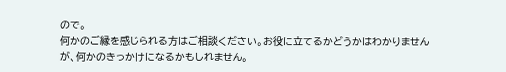ので。
何かのご縁を感じられる方はご相談ください。お役に立てるかどうかはわかりませんが、何かのきっかけになるかもしれません。